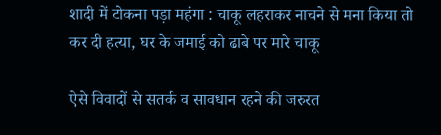शादी में टोकना पड़ा महंगा : चाकू लहराकर नाचने से मना किया तो कर दी हत्या, घर के जमाई को ढाबे पर मारे चाकू

ऐसे विवादों से सतर्क व सावधान रहने की जरुरत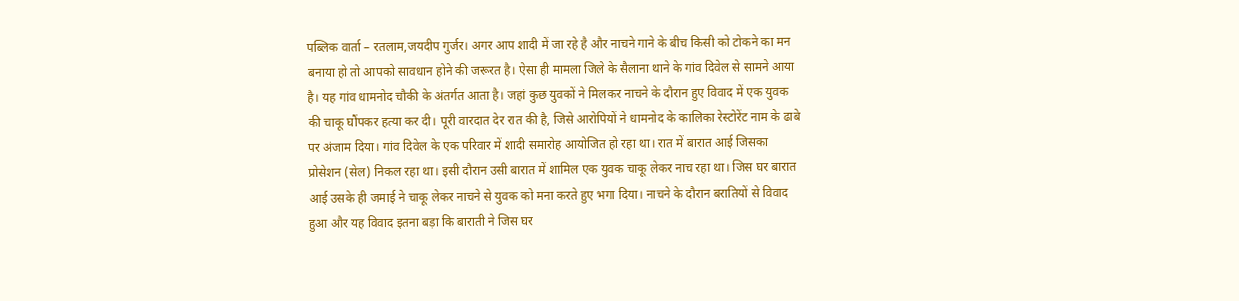पब्लिक वार्ता – रतलाम,जयदीप गुर्जर। अगर आप शादी में जा रहे है और नाचने गाने के बीच किसी को टोकने का मन बनाया हो तो आपको सावधान होने की जरूरत है। ऐसा ही मामला जिले के सैलाना थाने के गांव दिवेल से सामने आया है। यह गांव धामनोद चौकी के अंतर्गत आता है। जहां कुछ युवकों ने मिलकर नाचने के दौरान हुए विवाद में एक युवक की चाकू घौंपकर हत्या कर दी। पूरी वारदात देर रात की है, जिसे आरोपियों ने धामनोद के कालिका रेस्टोरेंट नाम के ढाबे पर अंजाम दिया। गांव दिवेल के एक परिवार में शादी समारोह आयोजित हो रहा था। रात में बारात आई जिसका प्रोसेशन (सेल) निकल रहा था। इसी दौरान उसी बारात में शामिल एक युवक चाकू लेकर नाच रहा था। जिस घर बारात आई उसके ही जमाई ने चाकू लेकर नाचने से युवक को मना करते हुए भगा दिया। नाचने के दौरान बरातियों से विवाद हुआ और यह विवाद इतना बड़ा कि बाराती ने जिस घर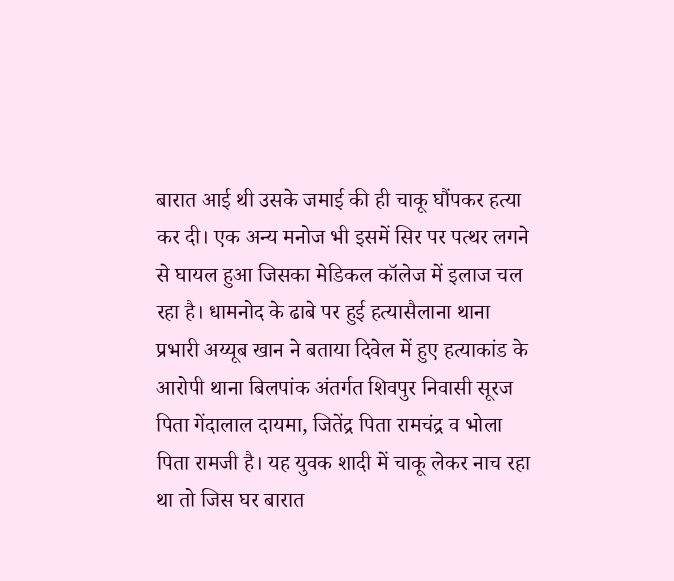बारात आई थी उसके जमाई की ही चाकू घौंपकर हत्या कर दी। एक अन्य मनोज भी इसमें सिर पर पत्थर लगने से घायल हुआ जिसका मेडिकल कॉलेज में इलाज चल रहा है। धामनोद के ढाबे पर हुई हत्यासैलाना थाना प्रभारी अय्यूब खान ने बताया दिवेल में हुए हत्याकांड के आरोपी थाना बिलपांक अंतर्गत शिवपुर निवासी सूरज पिता गेंदालाल दायमा, जितेंद्र पिता रामचंद्र व भोला पिता रामजी है। यह युवक शादी में चाकू लेकर नाच रहा था तो जिस घर बारात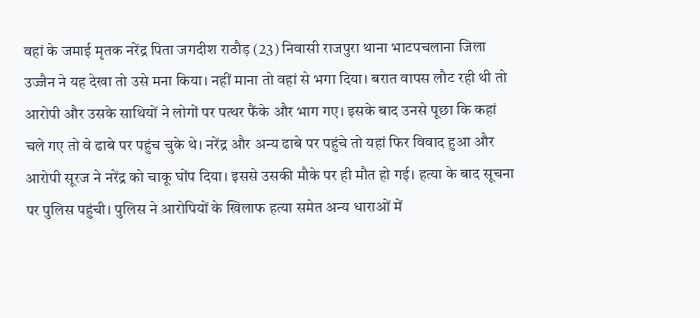वहां के जमाई मृतक नरेंद्र पिता जगदीश राठौड़ (23) निवासी राजपुरा थाना भाटपचलाना जिला उज्जैन ने यह देखा तो उसे मना किया। नहीं माना तो वहां से भगा दिया। बरात वापस लौट रही थी तो आरोपी और उसके साथियों ने लोगों पर पत्थर फैंके और भाग गए। इसके बाद उनसे पूछा कि कहां चले गए तो वे ढाबे पर पहुंच चुके थे। नरेंद्र और अन्य ढाबे पर पहुंचे तो यहां फिर विवाद हुआ और आरोपी सूरज ने नरेंद्र को चाकू घोंप दिया। इससे उसकी मौके पर ही मौत हो गई। हत्या के बाद सूचना पर पुलिस पहुंची। पुलिस ने आरोपियों के खिलाफ हत्या समेत अन्य धाराओं में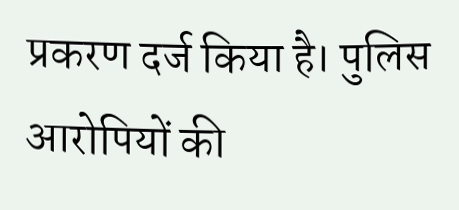प्रकरण दर्ज किया है। पुलिस आरोपियों की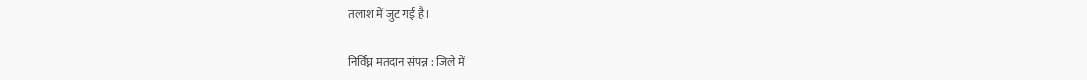तलाश में जुट गई है।

निर्विघ्न मतदान संपन्न : जिले में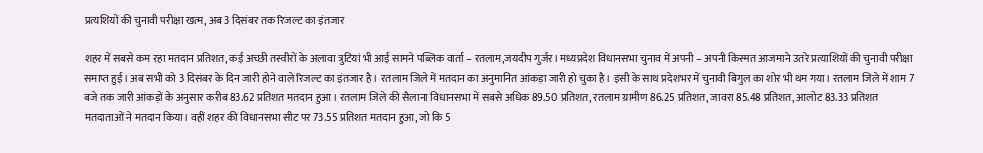प्रत्यशियों की चुनावी परीक्षा खत्म, अब 3 दिसंबर तक रिजल्ट का इंतजार

शहर में सबसे कम रहा मतदान प्रतिशत, कई अच्छी तस्वीरों के अलावा त्रुटियां भी आई सामने पब्लिक वार्ता – रतलाम,जयदीप गुर्जर। मध्यप्रदेश विधानसभा चुनाव में अपनी – अपनी किस्मत आजमाने उतरे प्रत्याशियों की चुनावी परीक्षा समाप्त हुई। अब सभी को 3 दिसंबर के दिन जारी होने वाले रिजल्ट का इंतजार है। रतलाम जिले में मतदान का अनुमानित आंकड़ा जारी हो चुका है। इसी के साथ प्रदेशभर में चुनावी बिगुल का शोर भी थम गया। रतलाम जिले में शाम 7 बजे तक जारी आंकड़ों के अनुसार करीब 83.62 प्रतिशत मतदान हुआ। रतलाम जिले की सैलाना विधानसभा में सबसे अधिक 89.50 प्रतिशत, रतलाम ग्रामीण 86.25 प्रतिशत, जावरा 85.48 प्रतिशत, आलोट 83.33 प्रतिशत मतदाताओं ने मतदान किया। वहीं शहर की विधानसभा सीट पर 73.55 प्रतिशत मतदान हुआ, जो कि 5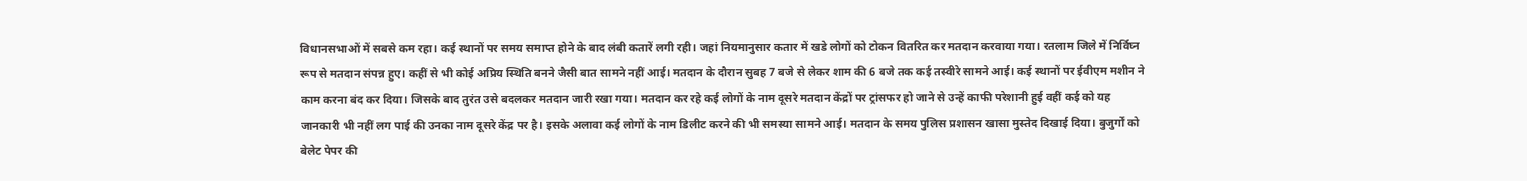विधानसभाओं में सबसे कम रहा। कई स्थानों पर समय समाप्त होने के बाद लंबी कतारें लगी रही। जहां नियमानुसार कतार में खडे लोगों को टोकन वितरित कर मतदान करवाया गया। रतलाम जिले में निर्विघ्न रूप से मतदान संपन्न हुए। कहीं से भी कोई अप्रिय स्थिति बनने जैसी बात सामने नहीं आई। मतदान के दौरान सुबह 7 बजे से लेकर शाम की 6 बजे तक कई तस्वीरे सामने आई। कई स्थानों पर ईवीएम मशीन ने काम करना बंद कर दिया। जिसके बाद तुरंत उसे बदलकर मतदान जारी रखा गया। मतदान कर रहे कई लोगों के नाम दूसरे मतदान केंद्रों पर ट्रांसफर हो जाने से उन्हें काफी परेशानी हुई वहीं कई को यह जानकारी भी नहीं लग पाई की उनका नाम दूसरे केंद्र पर है। इसके अलावा कई लोगों के नाम डिलीट करने की भी समस्या सामने आई। मतदान के समय पुलिस प्रशासन खासा मुस्तेद दिखाई दिया। बुजुर्गों को बेलेट पेपर की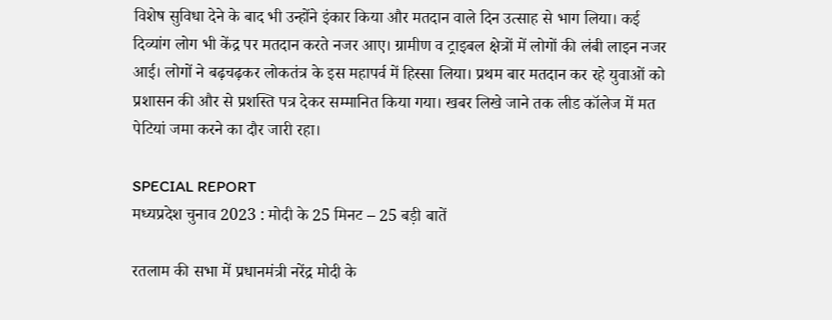विशेष सुविधा देने के बाद भी उन्होंने इंकार किया और मतदान वाले दिन उत्साह से भाग लिया। कई दिव्यांग लोग भी केंद्र पर मतदान करते नजर आए। ग्रामीण व ट्राइबल क्षेत्रों में लोगों की लंबी लाइन नजर आई। लोगों ने बढ़चढ़कर लोकतंत्र के इस महापर्व में हिस्सा लिया। प्रथम बार मतदान कर रहे युवाओं को प्रशासन की और से प्रशस्ति पत्र देकर सम्मानित किया गया। खबर लिखे जाने तक लीड कॉलेज में मत पेटियां जमा करने का दौर जारी रहा।

SPECIAL REPORT
मध्यप्रदेश चुनाव 2023 : मोदी के 25 मिनट – 25 बड़ी बातें

रतलाम की सभा में प्रधानमंत्री नरेंद्र मोदी के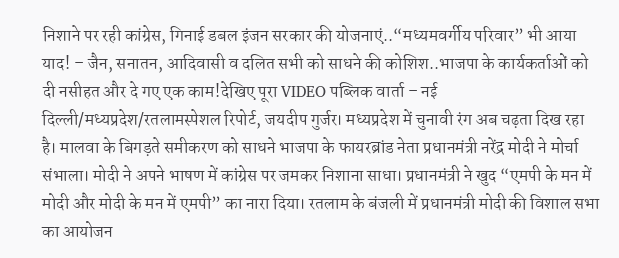निशाने पर रही कांग्रेस, गिनाई डबल इंजन सरकार की योजनाएं..“मध्यमवर्गीय परिवार” भी आया याद! – जैन, सनातन, आदिवासी व दलित सभी को साधने की कोशिश..भाजपा के कार्यकर्ताओं को दी नसीहत और दे गए एक काम!देखिए पूरा VIDEO पब्लिक वार्ता – नई दिल्ली/मध्यप्रदेश/रतलामस्पेशल रिपोर्ट, जयदीप गुर्जर। मध्यप्रदेश में चुनावी रंग अब चढ़ता दिख रहा है। मालवा के बिगड़ते समीकरण को साधने भाजपा के फायरब्रांड नेता प्रधानमंत्री नरेंद्र मोदी ने मोर्चा संभाला। मोदी ने अपने भाषण में कांग्रेस पर जमकर निशाना साधा। प्रधानमंत्री ने खुद “एमपी के मन में मोदी और मोदी के मन में एमपी” का नारा दिया। रतलाम के बंजली में प्रधानमंत्री मोदी की विशाल सभा का आयोजन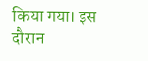किया गया। इस दौरान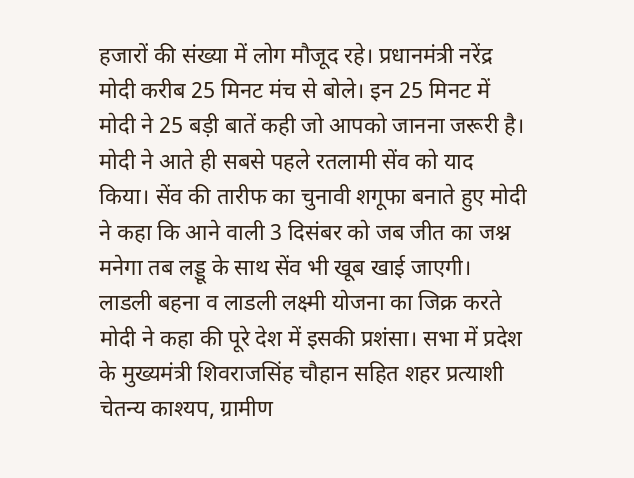हजारों की संख्या में लोग मौजूद रहे। प्रधानमंत्री नरेंद्र मोदी करीब 25 मिनट मंच से बोले। इन 25 मिनट में मोदी ने 25 बड़ी बातें कही जो आपको जानना जरूरी है। मोदी ने आते ही सबसे पहले रतलामी सेंव को याद किया। सेंव की तारीफ का चुनावी शगूफा बनाते हुए मोदी ने कहा कि आने वाली 3 दिसंबर को जब जीत का जश्न मनेगा तब लड्डू के साथ सेंव भी खूब खाई जाएगी। लाडली बहना व लाडली लक्ष्मी योजना का जिक्र करते मोदी ने कहा की पूरे देश में इसकी प्रशंसा। सभा में प्रदेश के मुख्यमंत्री शिवराजसिंह चौहान सहित शहर प्रत्याशी चेतन्य काश्यप, ग्रामीण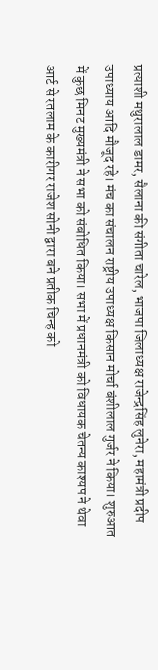प्रत्याशी मथुरालाल डामर, सैलाना की संगीता चारेल, भाजपा जिलाध्यक्ष राजेन्द्रसिंह लुनेरा, महामंत्री प्रदीप उपाध्याय आदि मौजूद रहे। मंच का संचालन राष्ट्रीय उपाध्यक्ष किसान मोर्चा बंशीलाल गुर्जर ने किया। शुरुआत में कुछ मिनट मुख्यमंत्री ने सभा को संबोधित किया। सभा में प्रधानमंत्री को विधायक चेतन्य काश्यप ने थेवा आर्ट से रतलाम के कारीगर राजेश सोनी द्वारा बने प्रतीक चिन्ह को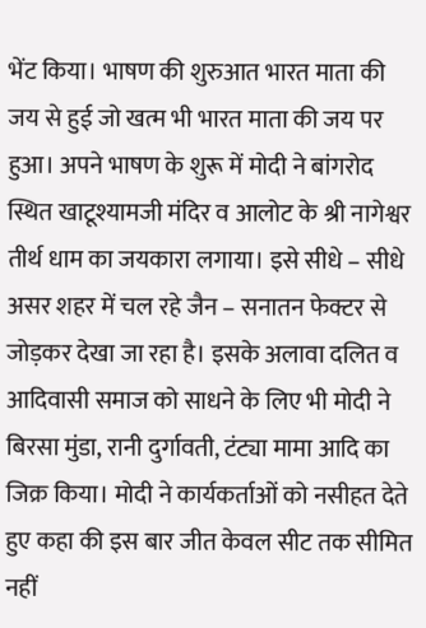भेंट किया। भाषण की शुरुआत भारत माता की जय से हुई जो खत्म भी भारत माता की जय पर हुआ। अपने भाषण के शुरू में मोदी ने बांगरोद स्थित खाटूश्यामजी मंदिर व आलोट के श्री नागेश्वर तीर्थ धाम का जयकारा लगाया। इसे सीधे – सीधे असर शहर में चल रहे जैन – सनातन फेक्टर से जोड़कर देखा जा रहा है। इसके अलावा दलित व आदिवासी समाज को साधने के लिए भी मोदी ने बिरसा मुंडा, रानी दुर्गावती, टंट्या मामा आदि का जिक्र किया। मोदी ने कार्यकर्ताओं को नसीहत देते हुए कहा की इस बार जीत केवल सीट तक सीमित नहीं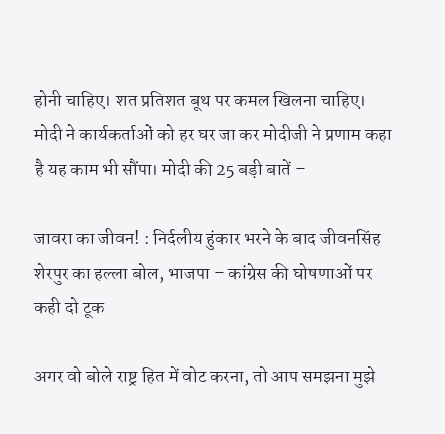होनी चाहिए। शत प्रतिशत बूथ पर कमल खिलना चाहिए। मोदी ने कार्यकर्ताओं को हर घर जा कर मोदीजी ने प्रणाम कहा है यह काम भी सौंपा। मोदी की 25 बड़ी बातें –

जावरा का जीवन! : निर्दलीय हुंकार भरने के बाद जीवनसिंह शेरपुर का हल्ला बोल, भाजपा – कांग्रेस की घोषणाओं पर कही दो टूक

अगर वो बोले राष्ट्र हित में वोट करना, तो आप समझना मुझे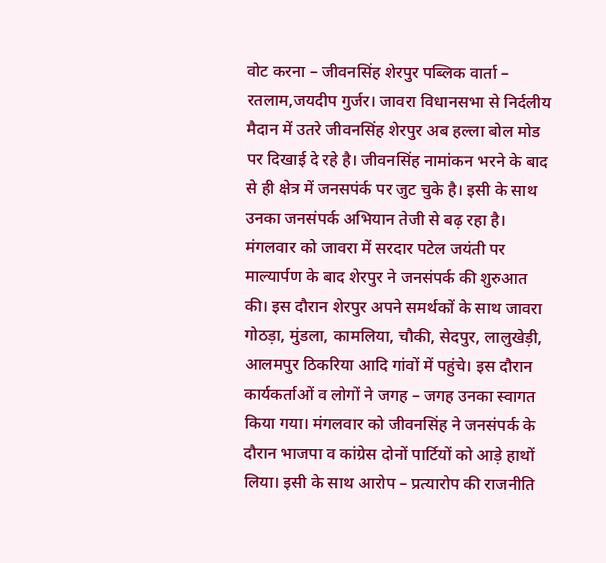वोट करना – जीवनसिंह शेरपुर पब्लिक वार्ता – रतलाम,जयदीप गुर्जर। जावरा विधानसभा से निर्दलीय मैदान में उतरे जीवनसिंह शेरपुर अब हल्ला बोल मोड पर दिखाई दे रहे है। जीवनसिंह नामांकन भरने के बाद से ही क्षेत्र में जनसपंर्क पर जुट चुके है। इसी के साथ उनका जनसंपर्क अभियान तेजी से बढ़ रहा है। मंगलवार को जावरा में सरदार पटेल जयंती पर माल्यार्पण के बाद शेरपुर ने जनसंपर्क की शुरुआत की। इस दौरान शेरपुर अपने समर्थकों के साथ जावरा गोठड़ा, मुंडला, कामलिया, चौकी, सेदपुर, लालुखेड़ी, आलमपुर ठिकरिया आदि गांवों में पहुंचे। इस दौरान कार्यकर्ताओं व लोगों ने जगह – जगह उनका स्वागत किया गया। मंगलवार को जीवनसिंह ने जनसंपर्क के दौरान भाजपा व कांग्रेस दोनों पार्टियों को आड़े हाथों लिया। इसी के साथ आरोप – प्रत्यारोप की राजनीति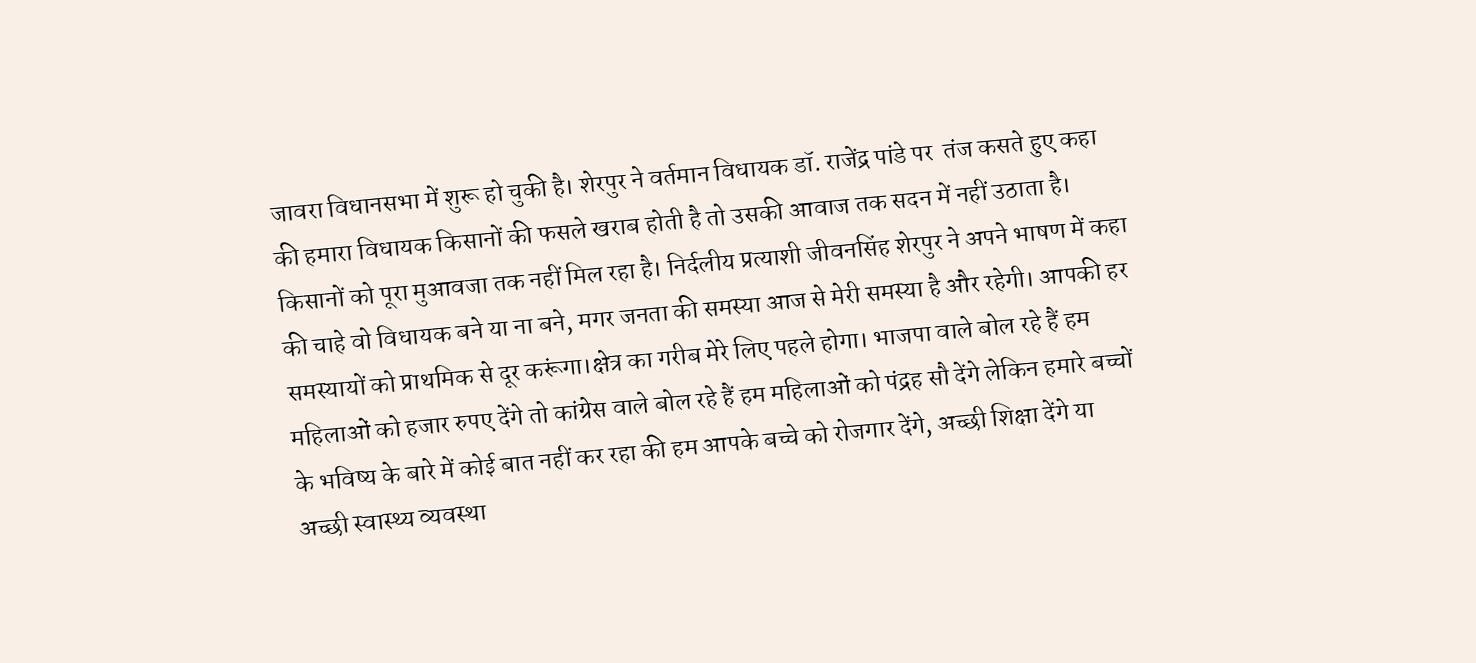जावरा विधानसभा में शुरू हो चुकी है। शेरपुर ने वर्तमान विधायक डॉ. राजेंद्र पांडे पर  तंज कसते हुए कहा की हमारा विधायक किसानों की फसले खराब होती है तो उसकी आवाज तक सदन में नहीं उठाता है। किसानों को पूरा मुआवजा तक नहीं मिल रहा है। निर्दलीय प्रत्याशी जीवनसिंह शेरपुर ने अपने भाषण में कहा की चाहे वो विधायक बने या ना बने, मगर जनता की समस्या आज से मेरी समस्या है और रहेगी। आपकी हर समस्यायों को प्राथमिक से दूर करूंगा।क्षेत्र का गरीब मेरे लिए पहले होगा। भाजपा वाले बोल रहे हैं हम महिलाओं को हजार रुपए देंगे तो कांग्रेस वाले बोल रहे हैं हम महिलाओं को पंद्रह सौ देंगे लेकिन हमारे बच्चों के भविष्य के बारे में कोई बात नहीं कर रहा की हम आपके बच्चे को रोजगार देंगे, अच्छी शिक्षा देंगे या अच्छी स्वास्थ्य व्यवस्था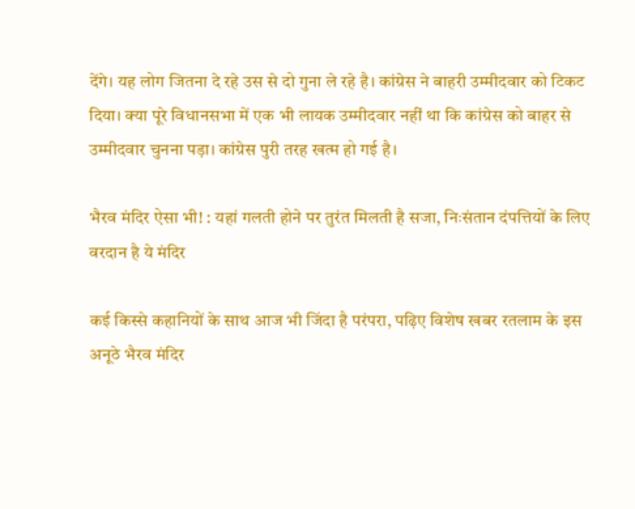देंगे। यह लोग जितना दे रहे उस से दो गुना ले रहे है। कांग्रेस ने बाहरी उम्मीदवार को टिकट दिया। क्या पूरे विधानसभा में एक भी लायक उम्मीदवार नहीं था कि कांग्रेस को बाहर से उम्मीदवार चुनना पड़ा। कांग्रेस पुरी तरह खत्म हो गई है।

भैरव मंदिर ऐसा भी! : यहां गलती होने पर तुरंत मिलती है सजा, निःसंतान दंपत्तियों के लिए वरदान है ये मंदिर

कई किस्से कहानियों के साथ आज भी जिंदा है परंपरा, पढ़िए विशेष खबर रतलाम के इस अनूठे भैरव मंदिर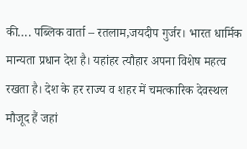की…. पब्लिक वार्ता – रतलाम,जयदीप गुर्जर। भारत धार्मिक मान्यता प्रधान देश है। यहांहर त्यौहार अपना विशेष महत्व रखता है। देश के हर राज्य व शहर में चमत्कारिक देवस्थल मौजूद हैं जहां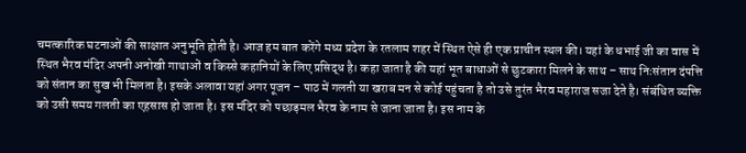चमत्कारिक घटनाओं की साक्षात अनुभूति होती है। आज हम बात करेंगे मध्य प्रदेश के रतलाम शहर में स्थित ऐसे ही एक प्राचीन स्थल की। यहां के धभाई जी का वास में स्थित भैरव मंदिर अपनी अनोखी गाथाओं व किस्से कहानियों के लिए प्रसिद्ध है। कहा जाता है की यहां भूत बाधाओं से छुटकारा मिलने के साथ – साथ निःसंतान दंपत्ति को संतान का सुख भी मिलता है। इसके अलावा यहां अगर पूजन – पाठ में गलती या खराब मन से कोई पहुंचता है तो उसे तुरंत भैरव महाराज सजा देते है। संबंधित व्यक्ति को उसी समय गलती का एहसास हो जाता है। इस मंदिर को पछाड़मल भैरव के नाम से जाना जाता है। इस नाम के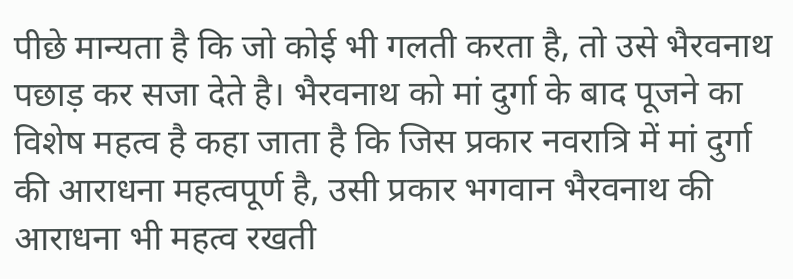पीछे मान्यता है कि जो कोई भी गलती करता है, तो उसे भैरवनाथ पछाड़ कर सजा देते है। भैरवनाथ को मां दुर्गा के बाद पूजने का विशेष महत्व है कहा जाता है कि जिस प्रकार नवरात्रि में मां दुर्गा की आराधना महत्वपूर्ण है, उसी प्रकार भगवान भैरवनाथ की आराधना भी महत्व रखती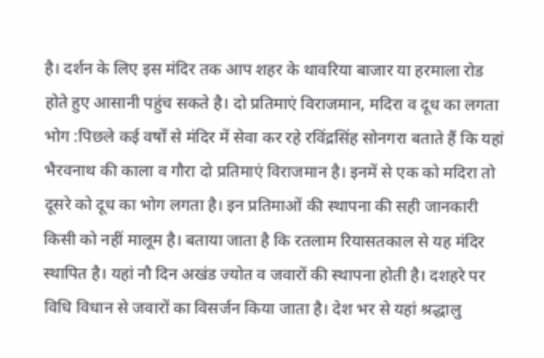है। दर्शन के लिए इस मंदिर तक आप शहर के थावरिया बाजार या हरमाला रोड होते हुए आसानी पहुंच सकते है। दो प्रतिमाएं विराजमान, मदिरा व दूध का लगता भोग :पिछले कई वर्षों से मंदिर में सेवा कर रहे रविंद्रसिंह सोनगरा बताते हैं कि यहां भैरवनाथ की काला व गौरा दो प्रतिमाएं विराजमान है। इनमें से एक को मदिरा तो दूसरे को दूध का भोग लगता है। इन प्रतिमाओं की स्थापना की सही जानकारी किसी को नहीं मालूम है। बताया जाता है कि रतलाम रियासतकाल से यह मंदिर स्थापित है। यहां नौ दिन अखंड ज्योत व जवारों की स्थापना होती है। दशहरे पर विधि विधान से जवारों का विसर्जन किया जाता है। देश भर से यहां श्रद्धालु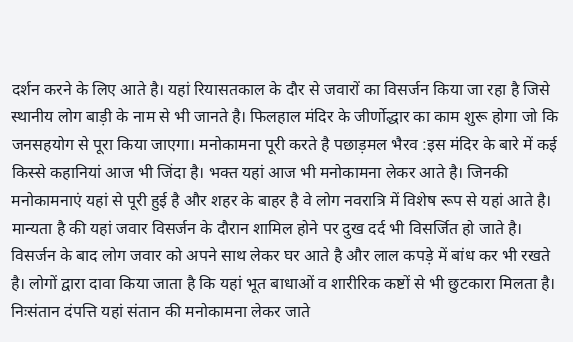दर्शन करने के लिए आते है। यहां रियासतकाल के दौर से जवारों का विसर्जन किया जा रहा है जिसे स्थानीय लोग बाड़ी के नाम से भी जानते है। फिलहाल मंदिर के जीर्णोद्धार का काम शुरू होगा जो कि जनसहयोग से पूरा किया जाएगा। मनोकामना पूरी करते है पछाड़मल भैरव :इस मंदिर के बारे में कई किस्से कहानियां आज भी जिंदा है। भक्त यहां आज भी मनोकामना लेकर आते है। जिनकी मनोकामनाएं यहां से पूरी हुई है और शहर के बाहर है वे लोग नवरात्रि में विशेष रूप से यहां आते है। मान्यता है की यहां जवार विसर्जन के दौरान शामिल होने पर दुख दर्द भी विसर्जित हो जाते है। विसर्जन के बाद लोग जवार को अपने साथ लेकर घर आते है और लाल कपड़े में बांध कर भी रखते है। लोगों द्वारा दावा किया जाता है कि यहां भूत बाधाओं व शारीरिक कष्टों से भी छुटकारा मिलता है। निःसंतान दंपत्ति यहां संतान की मनोकामना लेकर जाते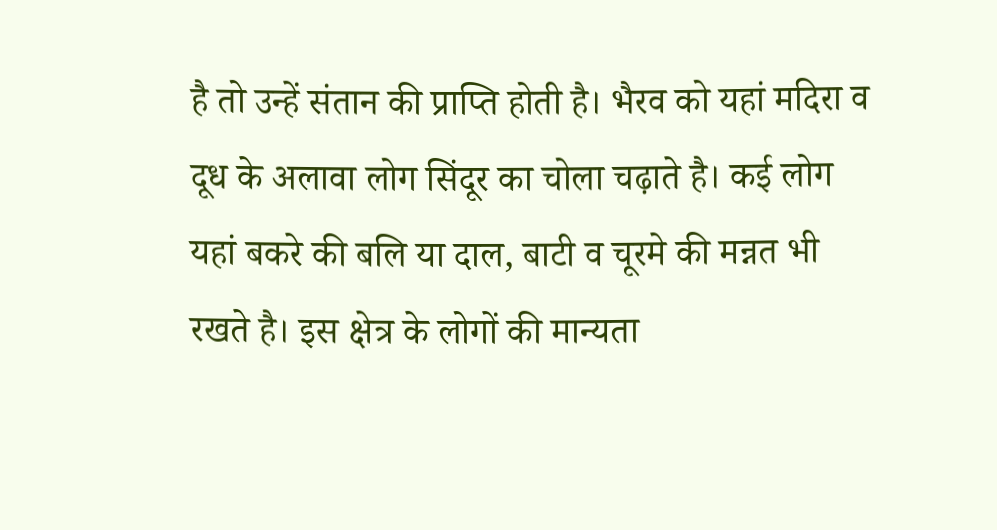है तो उन्हें संतान की प्राप्ति होती है। भैरव को यहां मदिरा व दूध के अलावा लोग सिंदूर का चोला चढ़ाते है। कई लोग यहां बकरे की बलि या दाल, बाटी व चूरमे की मन्नत भी रखते है। इस क्षेत्र के लोगों की मान्यता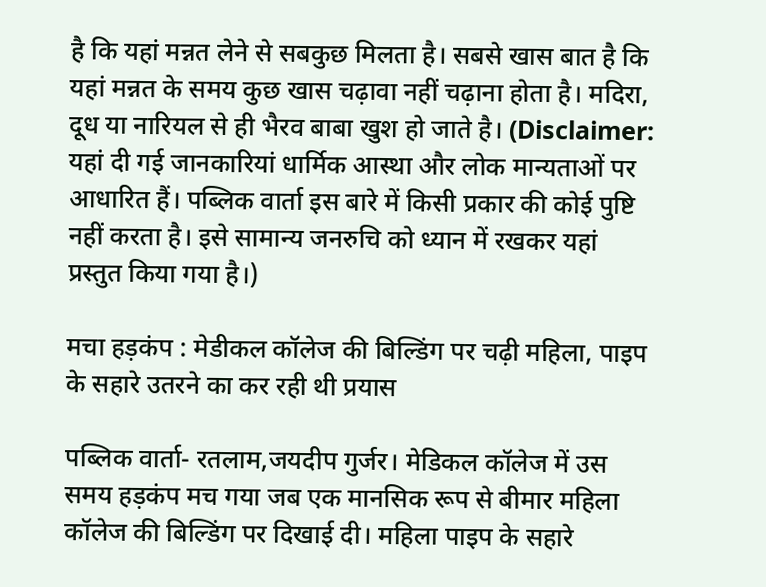है कि यहां मन्नत लेने से सबकुछ मिलता है। सबसे खास बात है कि यहां मन्नत के समय कुछ खास चढ़ावा नहीं चढ़ाना होता है। मदिरा, दूध या नारियल से ही भैरव बाबा खुश हो जाते है। (Disclaimer: यहां दी गई जानकारियां धार्मिक आस्था और लोक मान्यताओं पर आधारित हैं। पब्लिक वार्ता इस बारे में किसी प्रकार की कोई पुष्टि नहीं करता है। इसे सामान्य जनरुचि को ध्यान में रखकर यहां प्रस्तुत किया गया है।)

मचा हड़कंप : मेडीकल कॉलेज की बिल्डिंग पर चढ़ी महिला, पाइप के सहारे उतरने का कर रही थी प्रयास

पब्लिक वार्ता- रतलाम,जयदीप गुर्जर। मेडिकल कॉलेज में उस समय हड़कंप मच गया जब एक मानसिक रूप से बीमार महिला कॉलेज की बिल्डिंग पर दिखाई दी। महिला पाइप के सहारे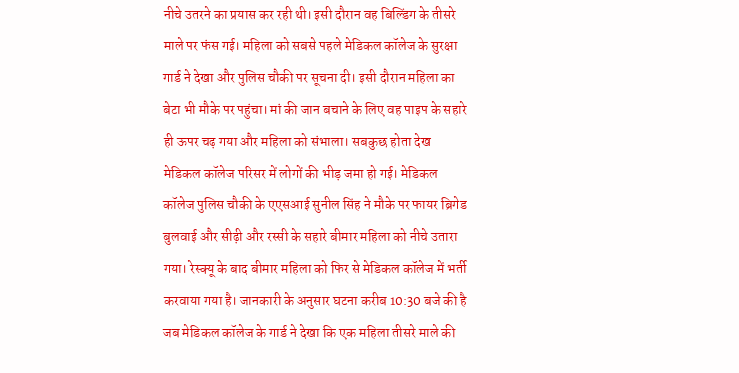नीचे उतरने का प्रयास कर रही थी। इसी दौरान वह बिल्डिंग के तीसरे माले पर फंस गई। महिला को सबसे पहले मेडिकल कॉलेज के सुरक्षा गार्ड ने देखा और पुलिस चौकी पर सूचना दी। इसी दौरान महिला का बेटा भी मौके पर पहुंचा। मां की जान बचाने के लिए वह पाइप के सहारे ही ऊपर चढ़ गया और महिला को संभाला। सबकुछ होता देख मेडिकल कॉलेज परिसर में लोगों की भीड़ जमा हो गई। मेडिकल कॉलेज पुलिस चौकी के एएसआई सुनील सिंह ने मौके पर फायर ब्रिगेड बुलवाई और सीढ़ी और रस्सी के सहारे बीमार महिला को नीचे उतारा गया। रेस्क्यू के बाद बीमार महिला को फिर से मेडिकल कॉलेज में भर्ती करवाया गया है। जानकारी के अनुसार घटना करीब 10:30 बजे की है जब मेडिकल कॉलेज के गार्ड ने देखा कि एक महिला तीसरे माले की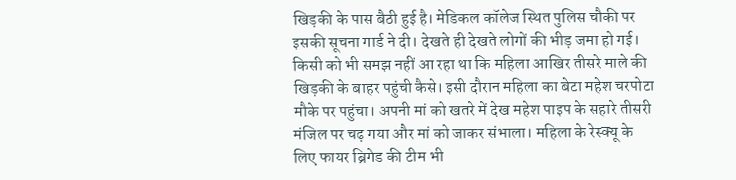खिड़की के पास बैठी हुई है। मेडिकल कॉलेज स्थित पुलिस चौकी पर इसकी सूचना गार्ड ने दी। देखते ही देखते लोगों की भीड़ जमा हो गई। किसी को भी समझ नहीं आ रहा था कि महिला आखिर तीसरे माले की खिड़की के बाहर पहुंची कैसे। इसी दौरान महिला का बेटा महेश चरपोटा मौके पर पहुंचा। अपनी मां को खतरे में देख महेश पाइप के सहारे तीसरी मंजिल पर चढ़ गया और मां को जाकर संभाला। महिला के रेस्क्यू के लिए फायर ब्रिगेड की टीम भी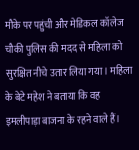मौके पर पहुंची और मेडिकल कॉलेज चौकी पुलिस की मदद से महिला को सुरक्षित नीचे उतार लिया गया। महिला के बेटे महेश ने बताया कि वह इमलीपाड़ा बाजना के रहने वाले हैं।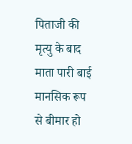पिताजी की मृत्यु के बाद माता पारी बाई मानसिक रूप से बीमार हो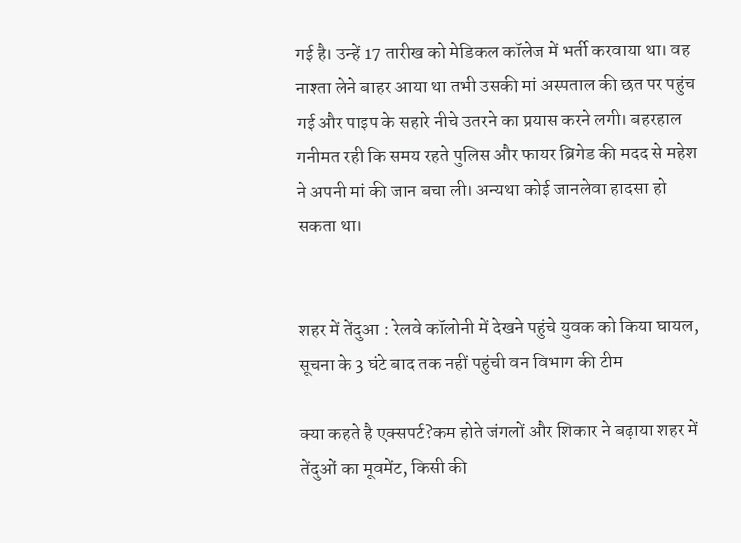गई है। उन्हें 17 तारीख को मेडिकल कॉलेज में भर्ती करवाया था। वह नाश्ता लेने बाहर आया था तभी उसकी मां अस्पताल की छत पर पहुंच गई और पाइप के सहारे नीचे उतरने का प्रयास करने लगी। बहरहाल गनीमत रही कि समय रहते पुलिस और फायर ब्रिगेड की मदद से महेश ने अपनी मां की जान बचा ली। अन्यथा कोई जानलेवा हादसा हो सकता था।


शहर में तेंदुआ : रेलवे कॉलोनी में देखने पहुंचे युवक को किया घायल, सूचना के 3 घंटे बाद तक नहीं पहुंची वन विभाग की टीम

क्या कहते है एक्सपर्ट?कम होते जंगलों और शिकार ने बढ़ाया शहर में तेंदुओं का मूवमेंट, किसी की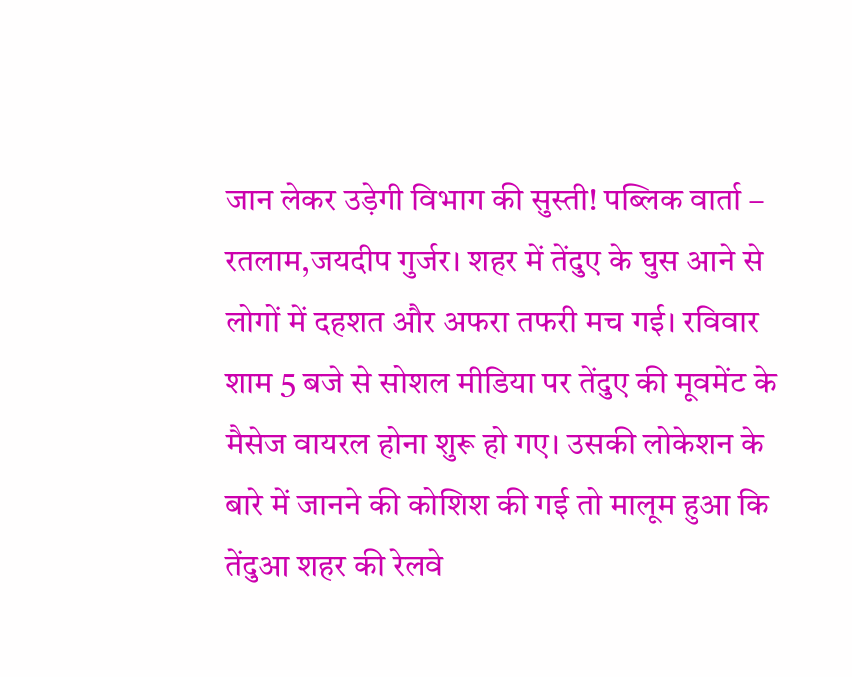जान लेकर उड़ेगी विभाग की सुस्ती! पब्लिक वार्ता – रतलाम,जयदीप गुर्जर। शहर में तेंदुए के घुस आने से लोगों में दहशत और अफरा तफरी मच गई। रविवार शाम 5 बजे से सोशल मीडिया पर तेंदुए की मूवमेंट के मैसेज वायरल होना शुरू हो गए। उसकी लोकेशन के बारे में जानने की कोशिश की गई तो मालूम हुआ कि तेंदुआ शहर की रेलवे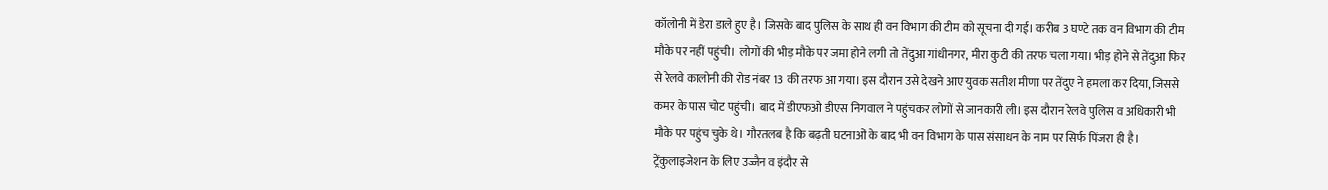कॉलोनी में डेरा डाले हुए है। जिसके बाद पुलिस के साथ ही वन विभाग की टीम को सूचना दी गई। करीब 3 घण्टे तक वन विभाग की टीम मौके पर नहीं पहुंची। लोगों की भीड़ मौके पर जमा होने लगी तो तेंदुआ गांधीनगर, मीरा कुटी की तरफ चला गया। भीड़ होने से तेंदुआ फिर से रेलवे कालोनी की रोड नंबर 13 की तरफ आ गया। इस दौरान उसे देखने आए युवक सतीश मीणा पर तेंदुए ने हमला कर दिया, जिससे कमर के पास चोट पहुंची। बाद में डीएफओ डीएस निगवाल ने पहुंचकर लोगों से जानकारी ली। इस दौरान रेलवे पुलिस व अधिकारी भी मौके पर पहुंच चुके थे। गौरतलब है कि बढ़ती घटनाओं के बाद भी वन विभाग के पास संसाधन के नाम पर सिर्फ पिंजरा ही है। ट्रेंकुलाइजेशन के लिए उज्जैन व इंदौर से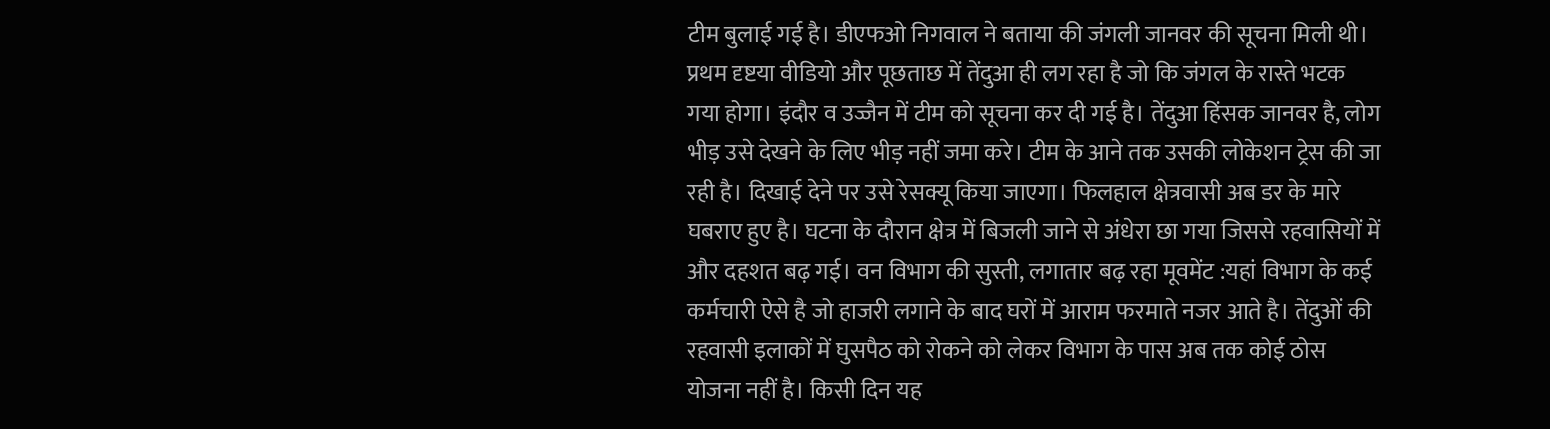टीम बुलाई गई है। डीएफओ निगवाल ने बताया की जंगली जानवर की सूचना मिली थी। प्रथम दृष्टया वीडियो और पूछताछ में तेंदुआ ही लग रहा है जो कि जंगल के रास्ते भटक गया होगा। इंदौर व उज्जैन में टीम को सूचना कर दी गई है। तेंदुआ हिंसक जानवर है, लोग भीड़ उसे देखने के लिए भीड़ नहीं जमा करे। टीम के आने तक उसकी लोकेशन ट्रेस की जा रही है। दिखाई देने पर उसे रेसक्यू किया जाएगा। फिलहाल क्षेत्रवासी अब डर के मारे घबराए हुए है। घटना के दौरान क्षेत्र में बिजली जाने से अंधेरा छा गया जिससे रहवासियों में और दहशत बढ़ गई। वन विभाग की सुस्ती, लगातार बढ़ रहा मूवमेंट :यहां विभाग के कई कर्मचारी ऐसे है जो हाजरी लगाने के बाद घरों में आराम फरमाते नजर आते है। तेंदुओं की रहवासी इलाकों में घुसपैठ को रोकने को लेकर विभाग के पास अब तक कोई ठोस योजना नहीं है। किसी दिन यह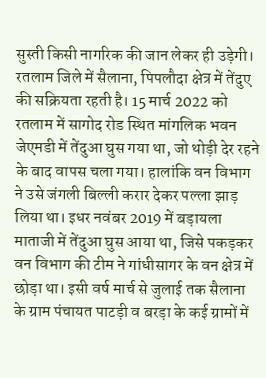सुस्ती किसी नागरिक की जान लेकर ही उड़ेगी। रतलाम जिले में सैलाना, पिपलौदा क्षेत्र में तेंदुए की सक्रियता रहती है। 15 मार्च 2022 को रतलाम में सागोद रोड स्थित मांगलिक भवन जेएमडी में तेंदुआ घुस गया था, जो थोड़ी देर रहने के बाद वापस चला गया। हालांकि वन विभाग ने उसे जंगली बिल्ली करार देकर पल्ला झाड़ लिया था। इधर नवंबर 2019 में बड़ायला माताजी में तेंदुआ घुस आया था, जिसे पकड़कर वन विभाग की टीम ने गांधीसागर के वन क्षेत्र में छोड़ा था। इसी वर्ष मार्च से जुलाई तक सैलाना के ग्राम पंचायत पाटड़ी व बरड़ा के कई ग्रामों में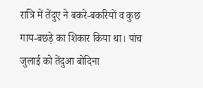रात्रि में तेंदुए ने बकरे-बकरियों व कुछ गाय-बछड़े का शिकार किया था। पांच जुलाई को तेंदुआ बोदिना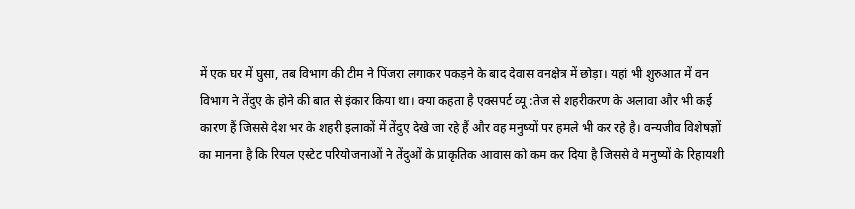में एक घर में घुसा, तब विभाग की टीम ने पिंजरा लगाकर पकड़ने के बाद देवास वनक्षेत्र में छोड़ा। यहां भी शुरुआत में वन विभाग ने तेंदुए के होने की बात से इंकार किया था। क्या कहता है एक्सपर्ट व्यू :तेज से शहरीकरण के अलावा और भी कई कारण हैं जिससे देश भर के शहरी इलाकों में तेंदुए देखे जा रहे हैं और वह मनुष्यों पर हमले भी कर रहे है। वन्यजीव विशेषज्ञों का मानना है कि रियल एस्टेट परियोजनाओं ने तेंदुओं के प्राकृतिक आवास को कम कर दिया है जिससे वे मनुष्यों के रिहायशी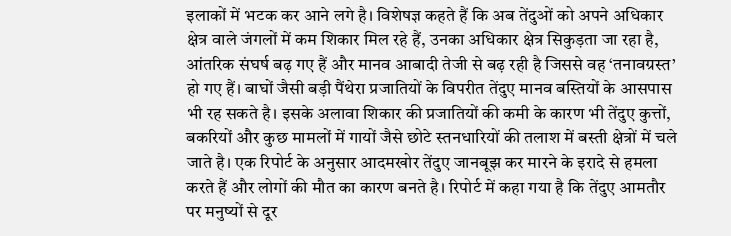इलाकों में भटक कर आने लगे है। विशेषज्ञ कहते हैं कि अब तेंदुओं को अपने अधिकार क्षेत्र वाले जंगलों में कम शिकार मिल रहे हैं, उनका अधिकार क्षेत्र सिकुड़ता जा रहा है, आंतरिक संघर्ष बढ़ गए हैं और मानव आबादी तेजी से बढ़ रही है जिससे वह ‘तनावग्रस्त’ हो गए हैं। बाघों जैसी बड़ी पैंथेरा प्रजातियों के विपरीत तेंदुए मानव बस्तियों के आसपास भी रह सकते है। इसके अलावा शिकार की प्रजातियों की कमी के कारण भी तेंदुए कुत्तों, बकरियों और कुछ मामलों में गायों जैसे छोटे स्तनधारियों की तलाश में बस्ती क्षेत्रों में चले जाते है। एक रिपोर्ट के अनुसार आदमखोर तेंदुए जानबूझ कर मारने के इरादे से हमला करते हैं और लोगों की मौत का कारण बनते है। रिपोर्ट में कहा गया है कि तेंदुए आमतौर पर मनुष्यों से दूर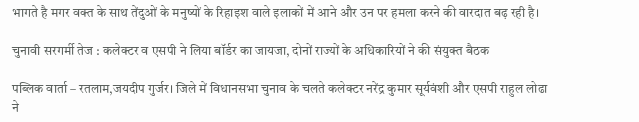भागते है मगर वक्त के साथ तेंदुओं के मनुष्यों के रिहाइश वाले इलाकों में आने और उन पर हमला करने की वारदात बढ़ रही है।

चुनावी सरगर्मी तेज : कलेक्टर व एसपी ने लिया बॉर्डर का जायजा, दोनों राज्यों के अधिकारियों ने की संयुक्त बैठक

पब्लिक वार्ता – रतलाम,जयदीप गुर्जर। जिले में विधानसभा चुनाव के चलते कलेक्टर नरेंद्र कुमार सूर्यवंशी और एसपी राहुल लोढा ने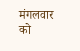मंगलवार को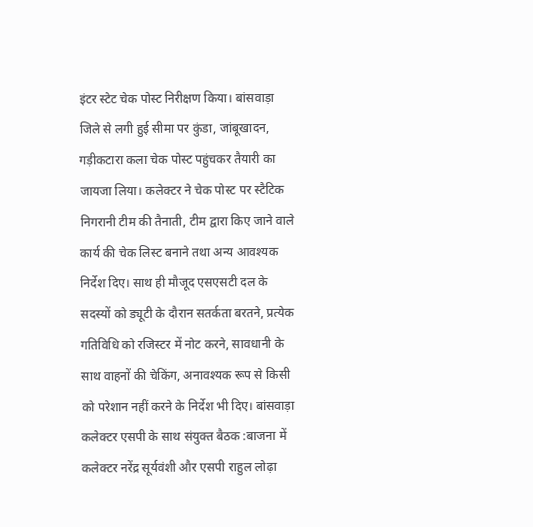इंटर स्टेट चेक पोस्ट निरीक्षण किया। बांसवाड़ा जिले से लगी हुई सीमा पर कुंडा, जांबूखादन, गड़ीकटारा कला चेक पोस्ट पहुंचकर तैयारी का जायजा लिया। कलेक्टर ने चेक पोस्ट पर स्टैटिक निगरानी टीम की तैनाती, टीम द्वारा किए जाने वाले कार्य की चेक लिस्ट बनाने तथा अन्य आवश्यक निर्देश दिए। साथ ही मौजूद एसएसटी दल के सदस्यों को ड्यूटी के दौरान सतर्कता बरतने, प्रत्येक गतिविधि को रजिस्टर में नोट करने, सावधानी के साथ वाहनों की चेकिंग, अनावश्यक रूप से किसी को परेशान नहीं करने के निर्देश भी दिए। बांसवाड़ा कलेक्टर एसपी के साथ संयुक्त बैठक :बाजना में कलेक्टर नरेंद्र सूर्यवंशी और एसपी राहुल लोढ़ा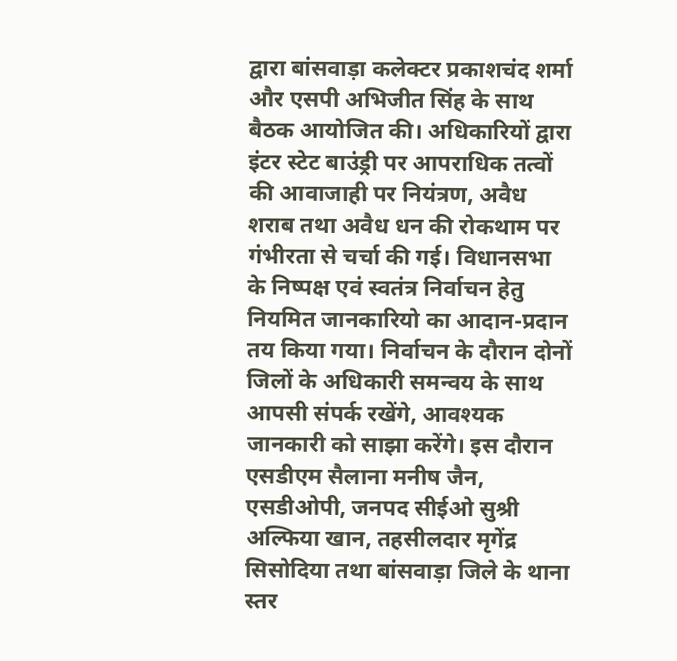द्वारा बांसवाड़ा कलेक्टर प्रकाशचंद शर्मा और एसपी अभिजीत सिंह के साथ बैठक आयोजित की। अधिकारियों द्वारा इंटर स्टेट बाउंड्री पर आपराधिक तत्वों की आवाजाही पर नियंत्रण, अवैध शराब तथा अवैध धन की रोकथाम पर गंभीरता से चर्चा की गई। विधानसभा के निष्पक्ष एवं स्वतंत्र निर्वाचन हेतु नियमित जानकारियो का आदान-प्रदान तय किया गया। निर्वाचन के दौरान दोनों जिलों के अधिकारी समन्वय के साथ आपसी संपर्क रखेंगे, आवश्यक जानकारी को साझा करेंगे। इस दौरान एसडीएम सैलाना मनीष जैन, एसडीओपी, जनपद सीईओ सुश्री अल्फिया खान, तहसीलदार मृगेंद्र सिसोदिया तथा बांसवाड़ा जिले के थाना स्तर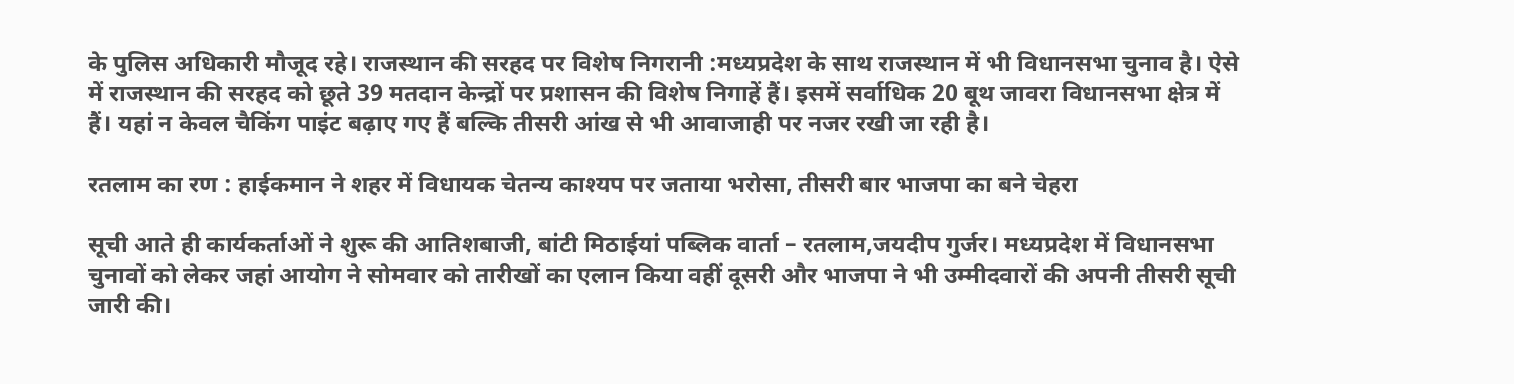के पुलिस अधिकारी मौजूद रहे। राजस्थान की सरहद पर विशेष निगरानी :मध्यप्रदेश के साथ राजस्थान में भी विधानसभा चुनाव है। ऐसे में राजस्थान की सरहद को छूते 39 मतदान केन्द्रों पर प्रशासन की विशेष निगाहें हैं। इसमें सर्वाधिक 20 बूथ जावरा विधानसभा क्षेत्र में हैं। यहां न केवल चैकिंग पाइंट बढ़ाए गए हैं बल्कि तीसरी आंख से भी आवाजाही पर नजर रखी जा रही है।

रतलाम का रण : हाईकमान ने शहर में विधायक चेतन्य काश्यप पर जताया भरोसा, तीसरी बार भाजपा का बने चेहरा

सूची आते ही कार्यकर्ताओं ने शुरू की आतिशबाजी, बांटी मिठाईयां पब्लिक वार्ता – रतलाम,जयदीप गुर्जर। मध्यप्रदेश में विधानसभा चुनावों को लेकर जहां आयोग ने सोमवार को तारीखों का एलान किया वहीं दूसरी और भाजपा ने भी उम्मीदवारों की अपनी तीसरी सूची जारी की।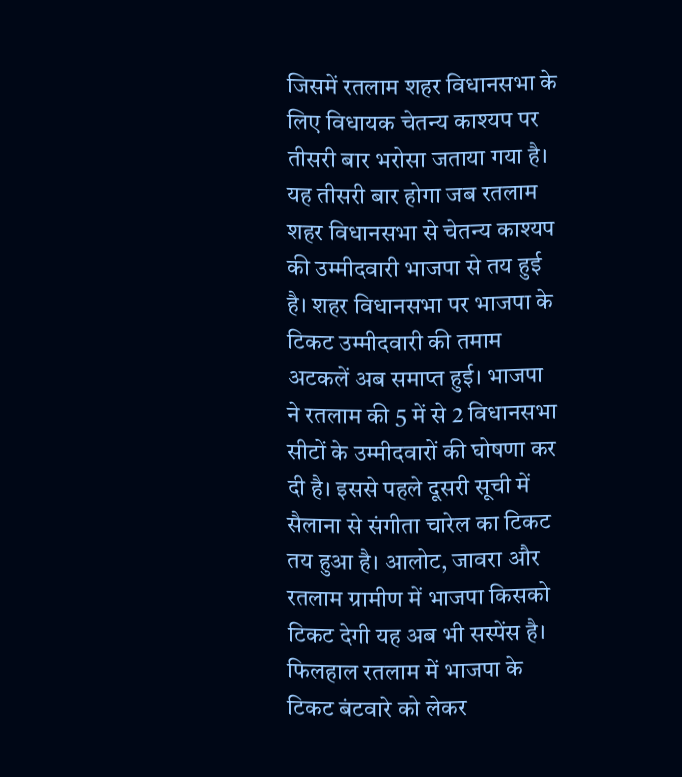जिसमें रतलाम शहर विधानसभा के लिए विधायक चेतन्य काश्यप पर तीसरी बार भरोसा जताया गया है। यह तीसरी बार होगा जब रतलाम शहर विधानसभा से चेतन्य काश्यप की उम्मीदवारी भाजपा से तय हुई है। शहर विधानसभा पर भाजपा के टिकट उम्मीदवारी की तमाम अटकलें अब समाप्त हुई। भाजपा ने रतलाम की 5 में से 2 विधानसभा सीटों के उम्मीदवारों की घोषणा कर दी है। इससे पहले दूसरी सूची में सैलाना से संगीता चारेल का टिकट तय हुआ है। आलोट, जावरा और रतलाम ग्रामीण में भाजपा किसको टिकट देगी यह अब भी सस्पेंस है। फिलहाल रतलाम में भाजपा के टिकट बंटवारे को लेकर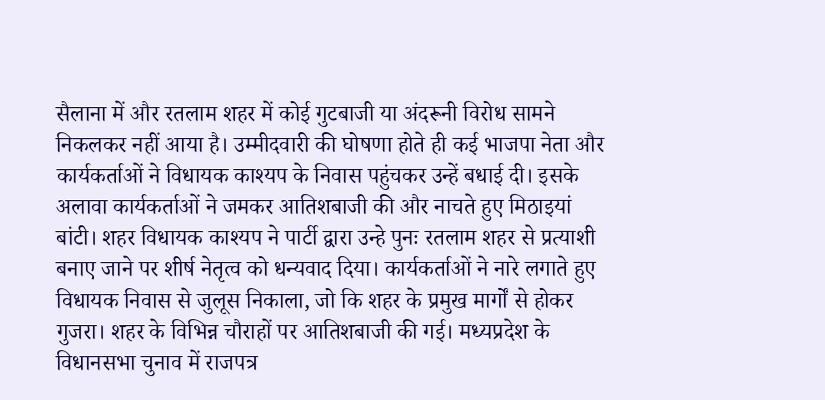सैलाना में और रतलाम शहर में कोई गुटबाजी या अंदरूनी विरोध सामने निकलकर नहीं आया है। उम्मीदवारी की घोषणा होते ही कई भाजपा नेता और कार्यकर्ताओं ने विधायक काश्यप के निवास पहुंचकर उन्हें बधाई दी। इसके अलावा कार्यकर्ताओं ने जमकर आतिशबाजी की और नाचते हुए मिठाइयां बांटी। शहर विधायक काश्यप ने पार्टी द्वारा उन्हे पुनः रतलाम शहर से प्रत्याशी बनाए जाने पर शीर्ष नेतृत्व को धन्यवाद दिया। कार्यकर्ताओं ने नारे लगाते हुए विधायक निवास से जुलूस निकाला, जो कि शहर के प्रमुख मार्गों से होकर गुजरा। शहर के विभिन्न चौराहों पर आतिशबाजी की गई। मध्यप्रदेश के विधानसभा चुनाव में राजपत्र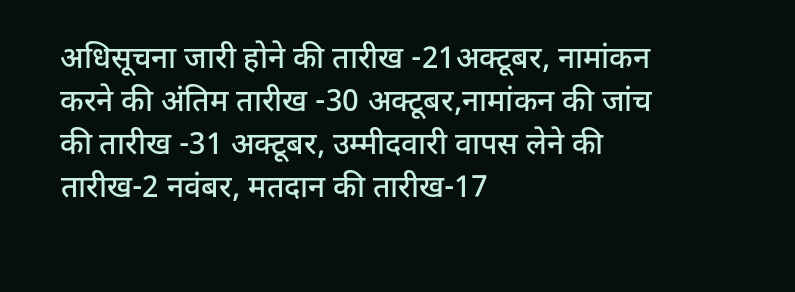अधिसूचना जारी होने की तारीख -21अक्टूबर, नामांकन करने की अंतिम तारीख -30 अक्टूबर,नामांकन की जांच की तारीख -31 अक्टूबर, उम्मीदवारी वापस लेने की तारीख-2 नवंबर, मतदान की तारीख-17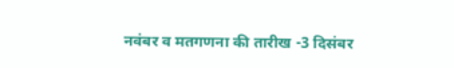नवंबर व मतगणना की तारीख -3 दिसंबर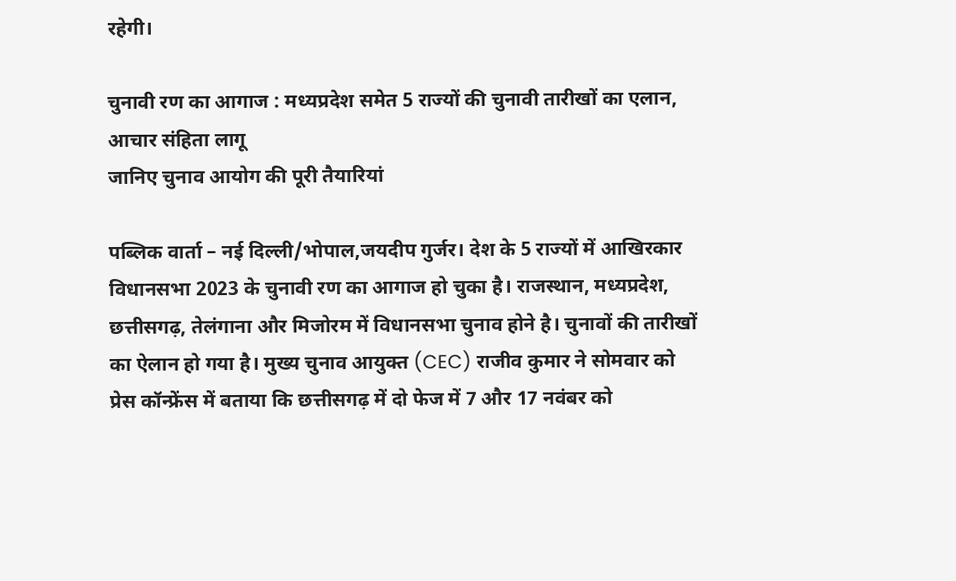रहेगी।

चुनावी रण का आगाज : मध्यप्रदेश समेत 5 राज्यों की चुनावी तारीखों का एलान, आचार संहिता लागू
जानिए चुनाव आयोग की पूरी तैयारियां

पब्लिक वार्ता – नई दिल्ली/भोपाल,जयदीप गुर्जर। देश के 5 राज्यों में आखिरकार विधानसभा 2023 के चुनावी रण का आगाज हो चुका है। राजस्थान, मध्यप्रदेश, छत्तीसगढ़, तेलंगाना और मिजोरम में विधानसभा चुनाव होने है। चुनावों की तारीखों का ऐलान हो गया है। मुख्य चुनाव आयुक्त (CEC) राजीव कुमार ने सोमवार को प्रेस कॉन्फ्रेंस में बताया कि छत्तीसगढ़ में दो फेज में 7 और 17 नवंबर को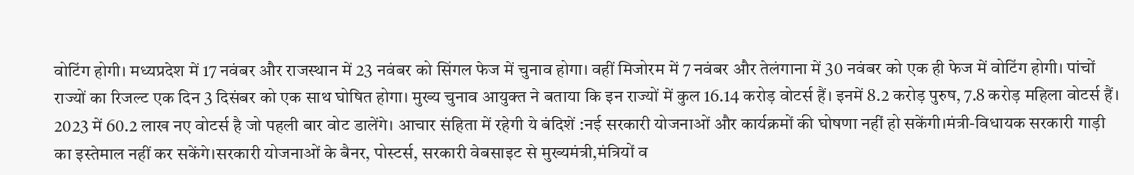वोटिंग होगी। मध्यप्रदेश में 17 नवंबर और राजस्थान में 23 नवंबर को सिंगल फेज में चुनाव होगा। वहीं मिजोरम में 7 नवंबर और तेलंगाना में 30 नवंबर को एक ही फेज में वोटिंग होगी। पांचों राज्यों का रिजल्ट एक दिन 3 दिसंबर को एक साथ घोषित होगा। मुख्य चुनाव आयुक्त ने बताया कि इन राज्यों में कुल 16.14 करोड़ वोटर्स हैं। इनमें 8.2 करोड़ पुरुष, 7.8 करोड़ महिला वोटर्स हैं। 2023 में 60.2 लाख नए वोटर्स है जो पहली बार वोट डालेंगे। आचार संहिता में रहेगी ये बंदिशें :नई सरकारी योजनाओं और कार्यक्रमों की घोषणा नहीं हो सकेंगी।मंत्री-विधायक सरकारी गाड़ी का इस्तेमाल नहीं कर सकेंगे।सरकारी योजनाओं के बैनर, पोस्टर्स, सरकारी वेबसाइट से मुख्यमंत्री,मंत्रियों व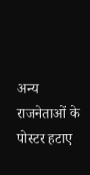अन्य राजनेताओं के पोस्टर हटाए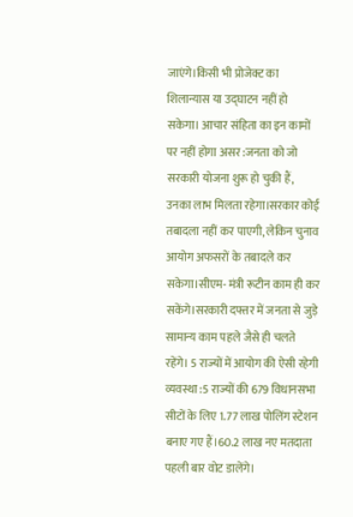जाएंगे।किसी भी प्रोजेक्ट का शिलान्यास या उद्घाटन नहीं हो सकेगा। आचार संहिता का इन कामों पर नहीं होगा असर :जनता को जो सरकारी योजना शुरू हो चुकी हैं, उनका लाभ मिलता रहेगा।सरकार कोई तबादला नहीं कर पाएगी, लेकिन चुनाव आयोग अफसरों के तबादले कर सकेगा।सीएम- मंत्री रूटीन काम ही कर सकेंगे।सरकारी दफ्तर में जनता से जुड़े सामान्य काम पहले जैसे ही चलते रहेंगे। 5 राज्यों में आयोग की ऐसी रहेगी व्यवस्था :5 राज्यों की 679 विधानसभा सीटों के लिए 1.77 लाख पोलिंग स्टेशन बनाए गए हैं।60.2 लाख नए मतदाता पहली बार वोट डालेंगे।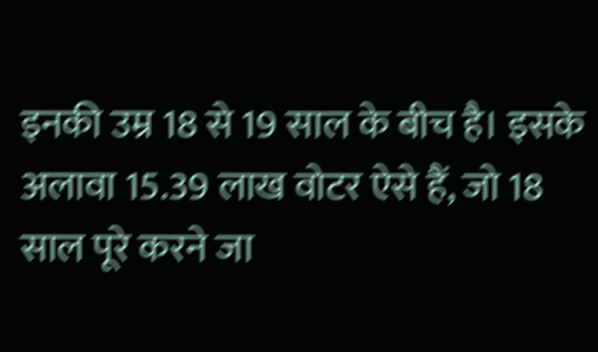इनकी उम्र 18 से 19 साल के बीच है। इसके अलावा 15.39 लाख वोटर ऐसे हैं, जो 18 साल पूरे करने जा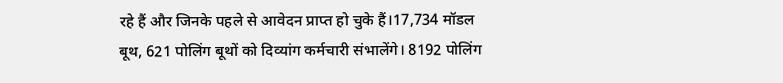रहे हैं और जिनके पहले से आवेदन प्राप्त हो चुके हैं।17,734 मॉडल बूथ, 621 पोलिंग बूथों को दिव्यांग कर्मचारी संभालेंगे। 8192 पोलिंग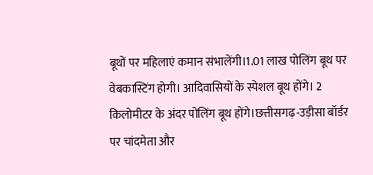बूथों पर महिलाएं कमान संभालेंगी।1.01 लाख पोलिंग बूथ पर वेबकास्टिंग होगी। आदिवासियों के स्पेशल बूथ होंगे। 2 किलोमीटर के अंदर पोलिंग बूथ होंगे।छत्तीसगढ़-उड़ीसा बॉर्डर पर चांदमेता और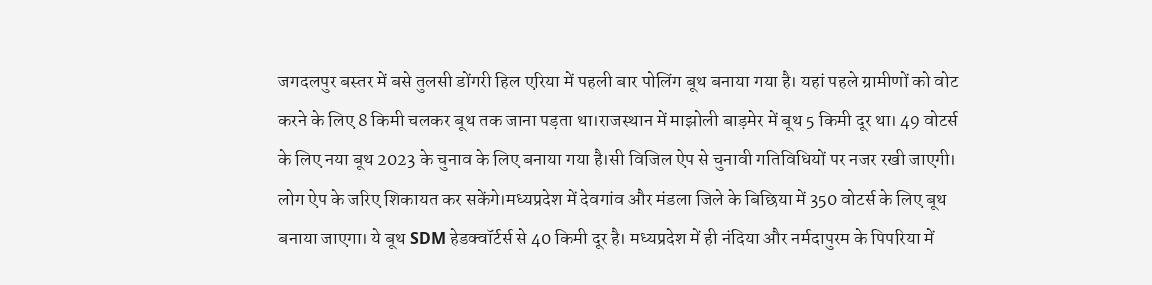जगदलपुर बस्तर में बसे तुलसी डोंगरी हिल एरिया में पहली बार पोलिंग बूथ बनाया गया है। यहां पहले ग्रामीणों को वोट करने के लिए 8 किमी चलकर बूथ तक जाना पड़ता था।राजस्थान में माझोली बाड़मेर में बूथ 5 किमी दूर था। 49 वोटर्स के लिए नया बूथ 2023 के चुनाव के लिए बनाया गया है।सी विजिल ऐप से चुनावी गतिविधियों पर नजर रखी जाएगी। लोग ऐप के जरिए शिकायत कर सकेंगे।मध्यप्रदेश में देवगांव और मंडला जिले के बिछिया में 350 वोटर्स के लिए बूथ बनाया जाएगा। ये बूथ SDM हेडक्वॉर्टर्स से 40 किमी दूर है। मध्यप्रदेश में ही नंदिया और नर्मदापुरम के पिपरिया में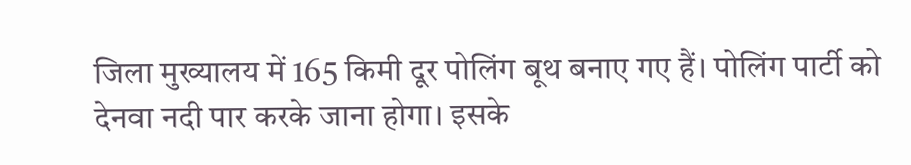जिला मुख्यालय में 165 किमी दूर पोलिंग बूथ बनाए गए हैं। पोलिंग पार्टी को देनवा नदी पार करके जाना होगा। इसके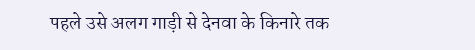पहले उसे अलग गाड़ी से देनवा के किनारे तक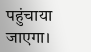पहुंचाया जाएगा।